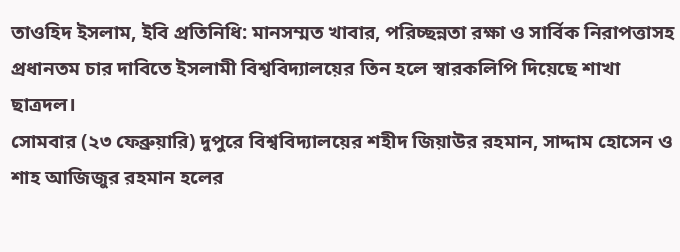তাওহিদ ইসলাম, ইবি প্রতিনিধি: মানসম্মত খাবার, পরিচ্ছন্নতা রক্ষা ও সার্বিক নিরাপত্তাসহ প্রধানতম চার দাবিতে ইসলামী বিশ্ববিদ্যালয়ের তিন হলে স্বারকলিপি দিয়েছে শাখা ছাত্রদল।
সোমবার (২৩ ফেব্রুয়ারি) দুপুরে বিশ্ববিদ্যালয়ের শহীদ জিয়াউর রহমান, সাদ্দাম হোসেন ও শাহ আজিজুর রহমান হলের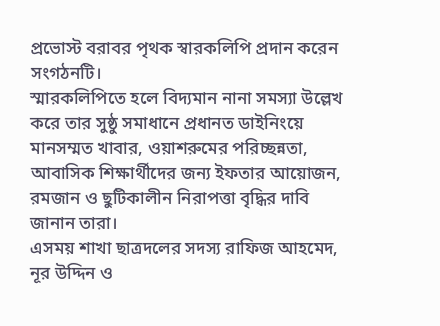প্রভোস্ট বরাবর পৃথক স্বারকলিপি প্রদান করেন সংগঠনটি।
স্মারকলিপিতে হলে বিদ্যমান নানা সমস্যা উল্লেখ করে তার সুষ্ঠু সমাধানে প্রধানত ডাইনিংয়ে মানসম্মত খাবার, ওয়াশরুমের পরিচ্ছন্নতা, আবাসিক শিক্ষার্থীদের জন্য ইফতার আয়োজন, রমজান ও ছুটিকালীন নিরাপত্তা বৃদ্ধির দাবি জানান তারা।
এসময় শাখা ছাত্রদলের সদস্য রাফিজ আহমেদ, নূর উদ্দিন ও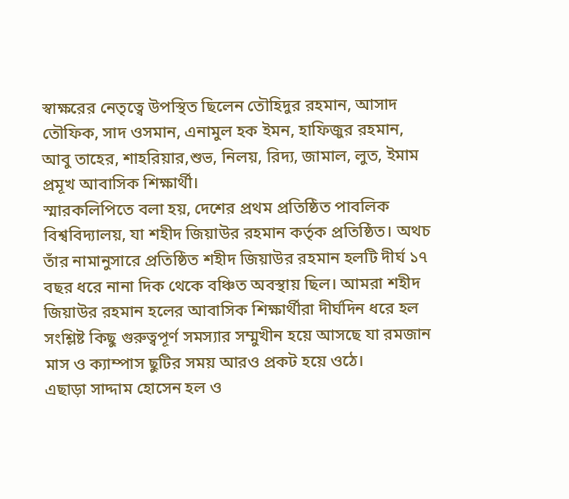স্বাক্ষরের নেতৃত্বে উপস্থিত ছিলেন তৌহিদুর রহমান, আসাদ তৌফিক, সাদ ওসমান, এনামুল হক ইমন, হাফিজুর রহমান, আবু তাহের, শাহরিয়ার,শুভ, নিলয়, রিদ্য, জামাল, লুত, ইমাম প্রমূখ আবাসিক শিক্ষার্থী।
স্মারকলিপিতে বলা হয়, দেশের প্রথম প্রতিষ্ঠিত পাবলিক বিশ্ববিদ্যালয়, যা শহীদ জিয়াউর রহমান কর্তৃক প্রতিষ্ঠিত। অথচ তাঁর নামানুসারে প্রতিষ্ঠিত শহীদ জিয়াউর রহমান হলটি দীর্ঘ ১৭ বছর ধরে নানা দিক থেকে বঞ্চিত অবস্থায় ছিল। আমরা শহীদ জিয়াউর রহমান হলের আবাসিক শিক্ষার্থীরা দীর্ঘদিন ধরে হল সংশ্লিষ্ট কিছু গুরুত্বপূর্ণ সমস্যার সম্মুখীন হয়ে আসছে যা রমজান মাস ও ক্যাম্পাস ছুটির সময় আরও প্রকট হয়ে ওঠে।
এছাড়া সাদ্দাম হোসেন হল ও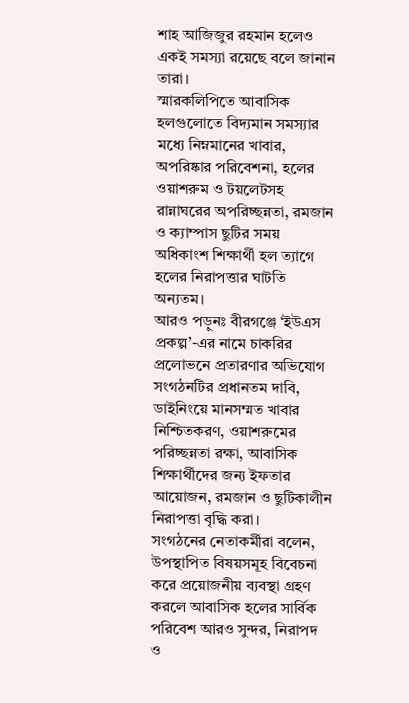শাহ আজিজুর রহমান হলেও একই সমস্যা রয়েছে বলে জানান তারা।
স্মারকলিপিতে আবাসিক হলগুলোতে বিদ্যমান সমস্যার মধ্যে নিম্নমানের খাবার, অপরিষ্কার পরিবেশনা, হলের ওয়াশরুম ও টয়লেটসহ রান্নাঘরের অপরিচ্ছন্নতা, রমজান ও ক্যাম্পাস ছুটির সময় অধিকাংশ শিক্ষার্থী হল ত্যাগে হলের নিরাপত্তার ঘাটতি অন্যতম।
আরও পড়ুনঃ বীরগঞ্জে ‘ইউএস প্রকল্প’-এর নামে চাকরির প্রলোভনে প্রতারণার অভিযোগ
সংগঠনটির প্রধানতম দাবি, ডাইনিংয়ে মানসম্মত খাবার নিশ্চিতকরণ, ওয়াশরুমের পরিচ্ছন্নতা রক্ষা, আবাসিক শিক্ষার্থীদের জন্য ইফতার আয়োজন, রমজান ও ছুটিকালীন নিরাপত্তা বৃদ্ধি করা।
সংগঠনের নেতাকর্মীরা বলেন, উপস্থাপিত বিষয়সমূহ বিবেচনা করে প্রয়োজনীয় ব্যবস্থা গ্রহণ করলে আবাসিক হলের সার্বিক পরিবেশ আরও সুন্দর, নিরাপদ ও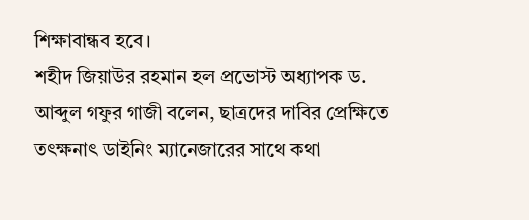শিক্ষাবান্ধব হবে।
শহীদ জিয়াউর রহমান হল প্রভোস্ট অধ্যাপক ড. আব্দুল গফুর গাজী বলেন, ছাত্রদের দাবির প্রেক্ষিতে তৎক্ষনাৎ ডাইনিং ম্যানেজারের সাথে কথা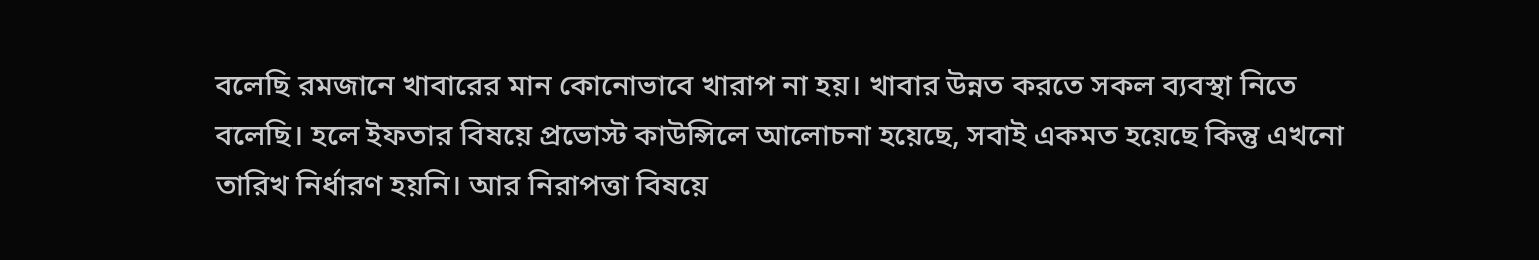বলেছি রমজানে খাবারের মান কোনোভাবে খারাপ না হয়। খাবার উন্নত করতে সকল ব্যবস্থা নিতে বলেছি। হলে ইফতার বিষয়ে প্রভোস্ট কাউন্সিলে আলোচনা হয়েছে, সবাই একমত হয়েছে কিন্তু এখনো তারিখ নির্ধারণ হয়নি। আর নিরাপত্তা বিষয়ে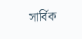সার্বিক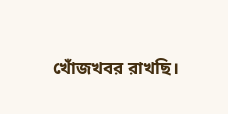খোঁজখবর রাখছি।